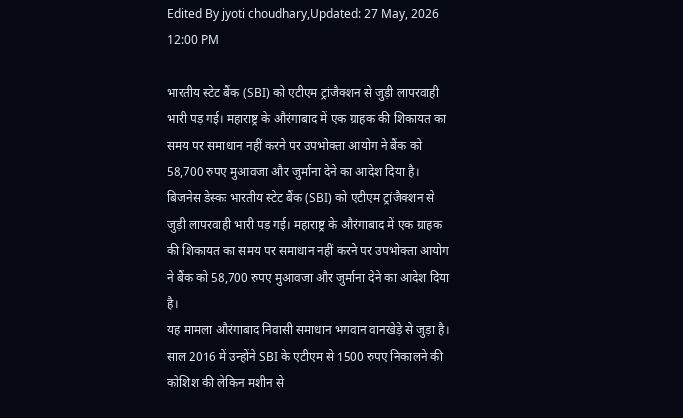Edited By jyoti choudhary,Updated: 27 May, 2026 12:00 PM

भारतीय स्टेट बैंक (SBI) को एटीएम ट्रांजैक्शन से जुड़ी लापरवाही भारी पड़ गई। महाराष्ट्र के औरंगाबाद में एक ग्राहक की शिकायत का समय पर समाधान नहीं करने पर उपभोक्ता आयोग ने बैंक को 58,700 रुपए मुआवजा और जुर्माना देने का आदेश दिया है।
बिजनेस डेस्कः भारतीय स्टेट बैंक (SBI) को एटीएम ट्रांजैक्शन से जुड़ी लापरवाही भारी पड़ गई। महाराष्ट्र के औरंगाबाद में एक ग्राहक की शिकायत का समय पर समाधान नहीं करने पर उपभोक्ता आयोग ने बैंक को 58,700 रुपए मुआवजा और जुर्माना देने का आदेश दिया है।
यह मामला औरंगाबाद निवासी समाधान भगवान वानखेड़े से जुड़ा है। साल 2016 में उन्होंने SBI के एटीएम से 1500 रुपए निकालने की कोशिश की लेकिन मशीन से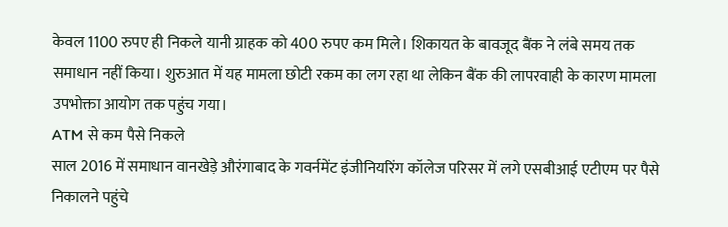केवल 1100 रुपए ही निकले यानी ग्राहक को 400 रुपए कम मिले। शिकायत के बावजूद बैंक ने लंबे समय तक समाधान नहीं किया। शुरुआत में यह मामला छोटी रकम का लग रहा था लेकिन बैंक की लापरवाही के कारण मामला उपभोक्ता आयोग तक पहुंच गया।
ATM से कम पैसे निकले
साल 2016 में समाधान वानखेड़े औरंगाबाद के गवर्नमेंट इंजीनियरिंग कॉलेज परिसर में लगे एसबीआई एटीएम पर पैसे निकालने पहुंचे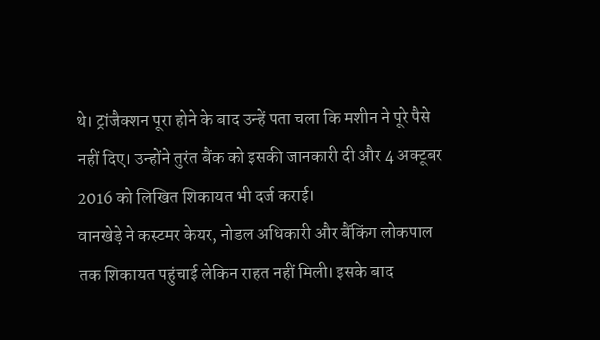थे। ट्रांजैक्शन पूरा होने के बाद उन्हें पता चला कि मशीन ने पूरे पैसे नहीं दिए। उन्होंने तुरंत बैंक को इसकी जानकारी दी और 4 अक्टूबर 2016 को लिखित शिकायत भी दर्ज कराई।
वानखेड़े ने कस्टमर केयर, नोडल अधिकारी और बैंकिंग लोकपाल तक शिकायत पहुंचाई लेकिन राहत नहीं मिली। इसके बाद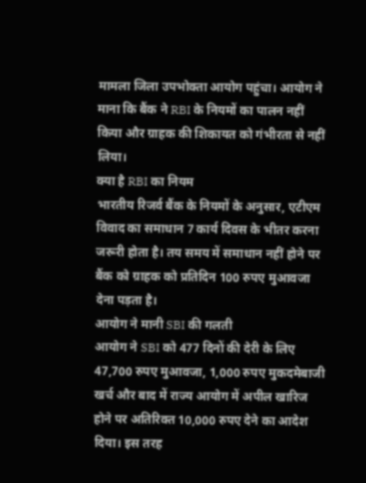मामला जिला उपभोक्ता आयोग पहुंचा। आयोग ने माना कि बैंक ने RBI के नियमों का पालन नहीं किया और ग्राहक की शिकायत को गंभीरता से नहीं लिया।
क्या है RBI का नियम
भारतीय रिजर्व बैंक के नियमों के अनुसार, एटीएम विवाद का समाधान 7 कार्य दिवस के भीतर करना जरूरी होता है। तय समय में समाधान नहीं होने पर बैंक को ग्राहक को प्रतिदिन 100 रुपए मुआवजा देना पड़ता है।
आयोग ने मानी SBI की गलती
आयोग ने SBI को 477 दिनों की देरी के लिए 47,700 रुपए मुआवजा, 1,000 रुपए मुकदमेबाजी खर्च और बाद में राज्य आयोग में अपील खारिज होने पर अतिरिक्त 10,000 रुपए देने का आदेश दिया। इस तरह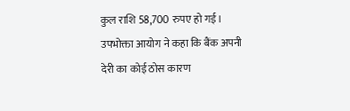कुल राशि 58,700 रुपए हो गई। उपभोक्ता आयोग ने कहा कि बैंक अपनी देरी का कोई ठोस कारण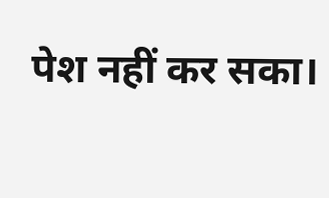पेश नहीं कर सका।